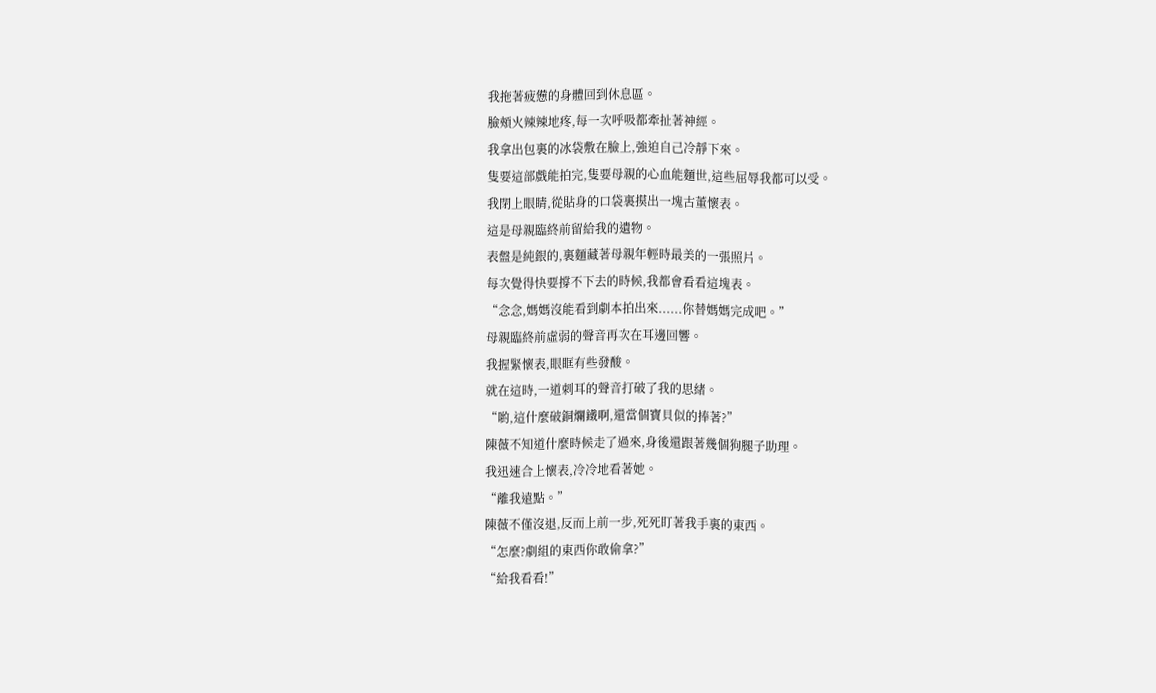我拖著疲憊的身體回到休息區。
臉頰火辣辣地疼,每一次呼吸都牽扯著神經。
我拿出包裏的冰袋敷在臉上,強迫自己冷靜下來。
隻要這部戲能拍完,隻要母親的心血能麵世,這些屈辱我都可以受。
我閉上眼睛,從貼身的口袋裏摸出一塊古董懷表。
這是母親臨終前留給我的遺物。
表盤是純銀的,裏麵藏著母親年輕時最美的一張照片。
每次覺得快要撐不下去的時候,我都會看看這塊表。
“念念,媽媽沒能看到劇本拍出來......你替媽媽完成吧。”
母親臨終前虛弱的聲音再次在耳邊回響。
我握緊懷表,眼眶有些發酸。
就在這時,一道刺耳的聲音打破了我的思緒。
“喲,這什麼破銅爛鐵啊,還當個寶貝似的捧著?”
陳薇不知道什麼時候走了過來,身後還跟著幾個狗腿子助理。
我迅速合上懷表,冷冷地看著她。
“離我遠點。”
陳薇不僅沒退,反而上前一步,死死盯著我手裏的東西。
“怎麼?劇組的東西你敢偷拿?”
“給我看看!”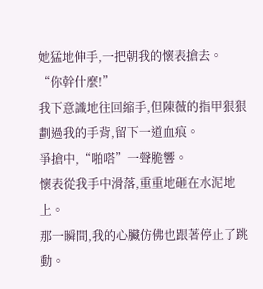她猛地伸手,一把朝我的懷表搶去。
“你幹什麼!”
我下意識地往回縮手,但陳薇的指甲狠狠劃過我的手背,留下一道血痕。
爭搶中,“啪嗒”一聲脆響。
懷表從我手中滑落,重重地砸在水泥地上。
那一瞬間,我的心臟仿佛也跟著停止了跳動。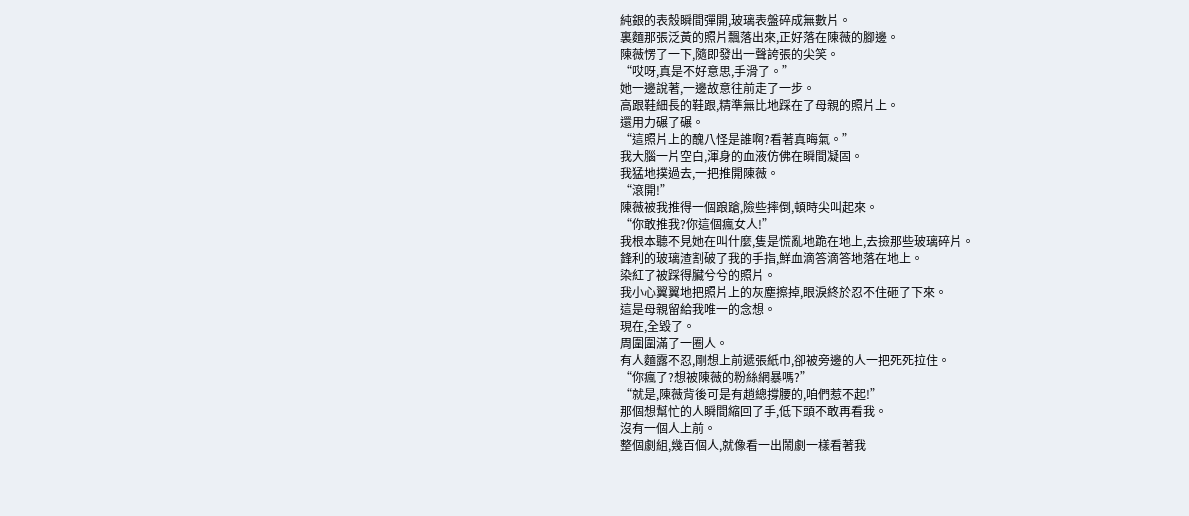純銀的表殼瞬間彈開,玻璃表盤碎成無數片。
裏麵那張泛黃的照片飄落出來,正好落在陳薇的腳邊。
陳薇愣了一下,隨即發出一聲誇張的尖笑。
“哎呀,真是不好意思,手滑了。”
她一邊說著,一邊故意往前走了一步。
高跟鞋細長的鞋跟,精準無比地踩在了母親的照片上。
還用力碾了碾。
“這照片上的醜八怪是誰啊?看著真晦氣。”
我大腦一片空白,渾身的血液仿佛在瞬間凝固。
我猛地撲過去,一把推開陳薇。
“滾開!”
陳薇被我推得一個踉蹌,險些摔倒,頓時尖叫起來。
“你敢推我?你這個瘋女人!”
我根本聽不見她在叫什麼,隻是慌亂地跪在地上,去撿那些玻璃碎片。
鋒利的玻璃渣割破了我的手指,鮮血滴答滴答地落在地上。
染紅了被踩得臟兮兮的照片。
我小心翼翼地把照片上的灰塵擦掉,眼淚終於忍不住砸了下來。
這是母親留給我唯一的念想。
現在,全毀了。
周圍圍滿了一圈人。
有人麵露不忍,剛想上前遞張紙巾,卻被旁邊的人一把死死拉住。
“你瘋了?想被陳薇的粉絲網暴嗎?”
“就是,陳薇背後可是有趙總撐腰的,咱們惹不起!”
那個想幫忙的人瞬間縮回了手,低下頭不敢再看我。
沒有一個人上前。
整個劇組,幾百個人,就像看一出鬧劇一樣看著我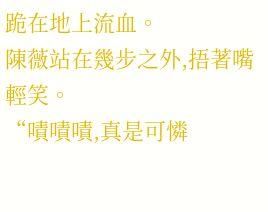跪在地上流血。
陳薇站在幾步之外,捂著嘴輕笑。
“嘖嘖嘖,真是可憐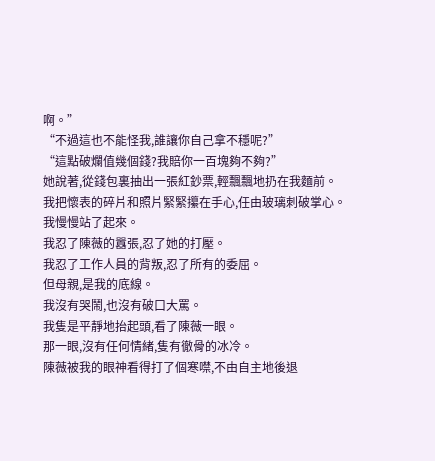啊。”
“不過這也不能怪我,誰讓你自己拿不穩呢?”
“這點破爛值幾個錢?我賠你一百塊夠不夠?”
她說著,從錢包裏抽出一張紅鈔票,輕飄飄地扔在我麵前。
我把懷表的碎片和照片緊緊攥在手心,任由玻璃刺破掌心。
我慢慢站了起來。
我忍了陳薇的囂張,忍了她的打壓。
我忍了工作人員的背叛,忍了所有的委屈。
但母親,是我的底線。
我沒有哭鬧,也沒有破口大罵。
我隻是平靜地抬起頭,看了陳薇一眼。
那一眼,沒有任何情緒,隻有徹骨的冰冷。
陳薇被我的眼神看得打了個寒噤,不由自主地後退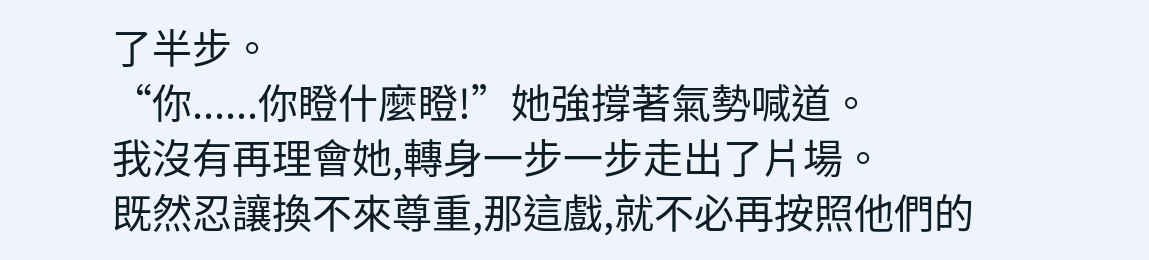了半步。
“你......你瞪什麼瞪!”她強撐著氣勢喊道。
我沒有再理會她,轉身一步一步走出了片場。
既然忍讓換不來尊重,那這戲,就不必再按照他們的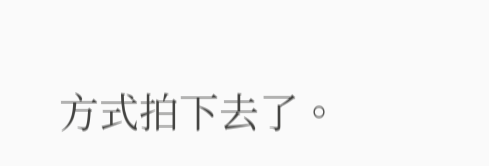方式拍下去了。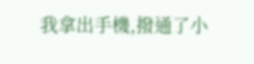我拿出手機,撥通了小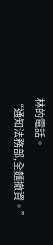林的電話。
“通知法務部,全麵撤資。”